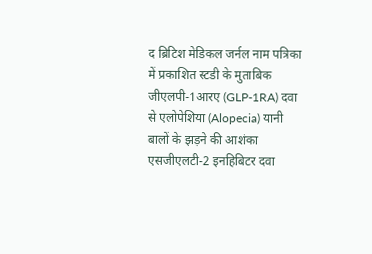द ब्रिटिश मेडिकल जर्नल नाम पत्रिका में प्रकाशित स्टडी के मुताबिक जीएलपी-1आरए (GLP-1RA) दवा से एलोपेशिया (Alopecia) यानी बालों के झड़ने की आशंका एसजीएलटी-2 इनहिबिटर दवा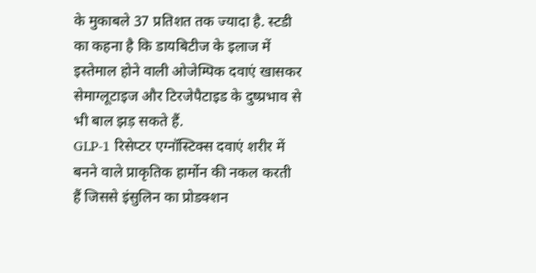के मुकाबले 37 प्रतिशत तक ज्यादा है. स्टडी का कहना है कि डायबिटीज के इलाज में इस्तेमाल होने वाली ओजेम्पिक दवाएं खासकर सेमाग्लूटाइज और टिरजेपैटाइड के दुष्प्रभाव से भी बाल झड़ सकते हैं.
GLP-1 रिसेप्टर एग्नॉस्टिक्स दवाएं शरीर में बनने वाले प्राकृतिक हार्मोन की नकल करती हैं जिससे इंसुलिन का प्रोडक्शन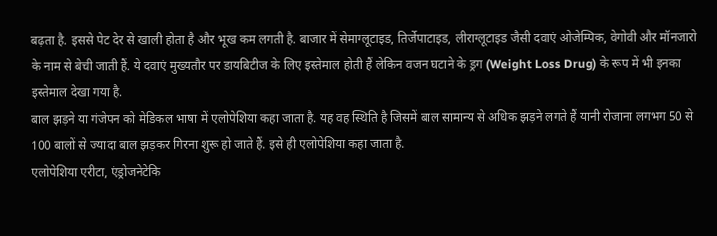बढ़ता है. इससे पेट देर से खाली होता है और भूख कम लगती है. बाजार में सेमाग्लूटाइड, तिर्जेपाटाइड, लीराग्लूटाइड जैसी दवाएं ओजेम्पिक, वेगोवी और मॉनजारो के नाम से बेची जाती हैं. ये दवाएं मुख्यतौर पर डायबिटीज के लिए इस्तेमाल होती हैं लेकिन वजन घटाने के ड्रग (Weight Loss Drug) के रूप में भी इनका इस्तेमाल देखा गया है.
बाल झड़ने या गंजेपन को मेडिकल भाषा में एलोपेशिया कहा जाता है. यह वह स्थिति है जिसमें बाल सामान्य से अधिक झड़ने लगते हैं यानी रोजाना लगभग 50 से 100 बालों से ज्यादा बाल झड़कर गिरना शुरू हो जाते हैं. इसे ही एलोपेशिया कहा जाता है.
एलोपेशिया एरीटा, एंड्रोजनेटेकि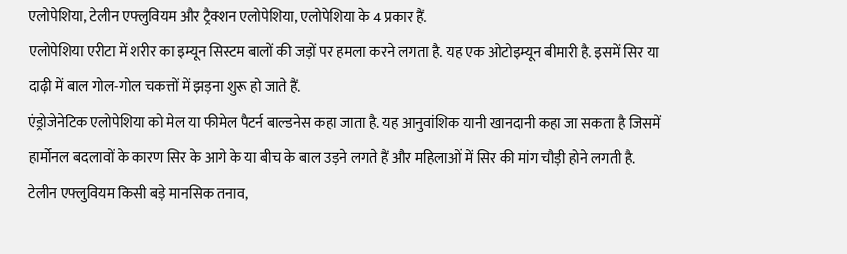एलोपेशिया, टेलीन एफ्लुवियम और ट्रैक्शन एलोपेशिया, एलोपेशिया के 4 प्रकार हैं.
एलोपेशिया एरीटा में शरीर का इम्यून सिस्टम बालों की जड़ों पर हमला करने लगता है. यह एक ओटोइम्यून बीमारी है. इसमें सिर या दाढ़ी में बाल गोल-गोल चकत्तों में झड़ना शुरू हो जाते हैं.
एंड्रोजेनेटिक एलोपेशिया को मेल या फीमेल पैटर्न बाल्डनेस कहा जाता है. यह आनुवांशिक यानी खानदानी कहा जा सकता है जिसमें हार्मोनल बदलावों के कारण सिर के आगे के या बीच के बाल उड़ने लगते हैं और महिलाओं में सिर की मांग चौड़ी होने लगती है.
टेलीन एफ्लुवियम किसी बड़े मानसिक तनाव,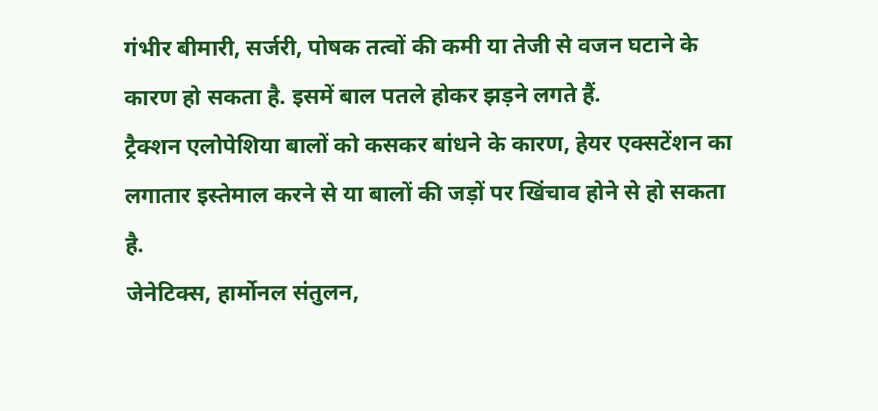गंभीर बीमारी, सर्जरी, पोषक तत्वों की कमी या तेजी से वजन घटाने के कारण हो सकता है. इसमें बाल पतले होकर झड़ने लगते हैं.
ट्रैक्शन एलोपेशिया बालों को कसकर बांधने के कारण, हेयर एक्सटेंशन का लगातार इस्तेमाल करने से या बालों की जड़ों पर खिंचाव होने से हो सकता है.
जेनेटिक्स, हार्मोनल संतुलन,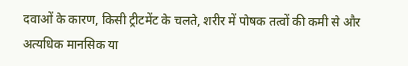दवाओं के कारण, किसी ट्रीटमेंट के चलते, शरीर में पोषक तत्वों की कमी से और अत्यधिक मानसिक या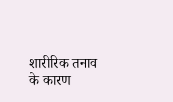शारीरिक तनाव के कारण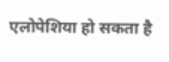एलोपेशिया हो सकता है